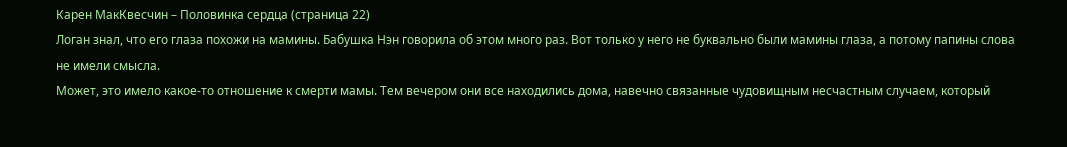Карен МакКвесчин – Половинка сердца (страница 22)
Логан знал, что его глаза похожи на мамины. Бабушка Нэн говорила об этом много раз. Вот только у него не буквально были мамины глаза, а потому папины слова не имели смысла.
Может, это имело какое-то отношение к смерти мамы. Тем вечером они все находились дома, навечно связанные чудовищным несчастным случаем, который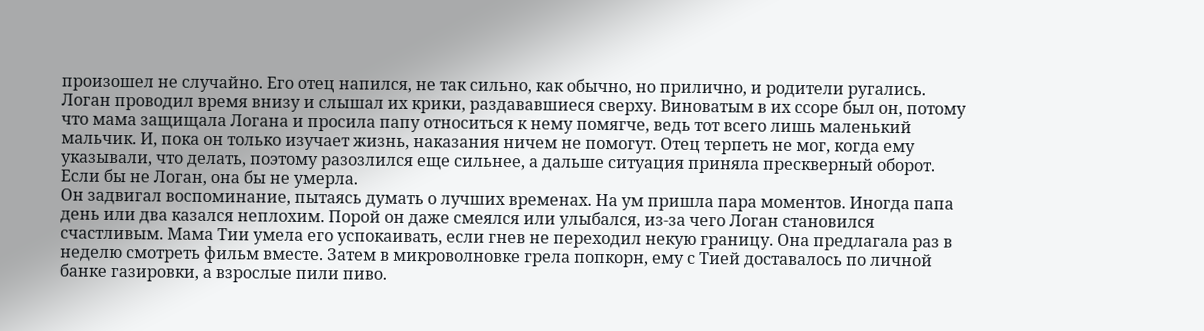произошел не случайно. Его отец напился, не так сильно, как обычно, но прилично, и родители ругались. Логан проводил время внизу и слышал их крики, раздававшиеся сверху. Виноватым в их ссоре был он, потому что мама защищала Логана и просила папу относиться к нему помягче, ведь тот всего лишь маленький мальчик. И, пока он только изучает жизнь, наказания ничем не помогут. Отец терпеть не мог, когда ему указывали, что делать, поэтому разозлился еще сильнее, а дальше ситуация приняла прескверный оборот.
Если бы не Логан, она бы не умерла.
Он задвигал воспоминание, пытаясь думать о лучших временах. На ум пришла пара моментов. Иногда папа день или два казался неплохим. Порой он даже смеялся или улыбался, из-за чего Логан становился счастливым. Мама Тии умела его успокаивать, если гнев не переходил некую границу. Она предлагала раз в неделю смотреть фильм вместе. Затем в микроволновке грела попкорн, ему с Тией доставалось по личной банке газировки, а взрослые пили пиво.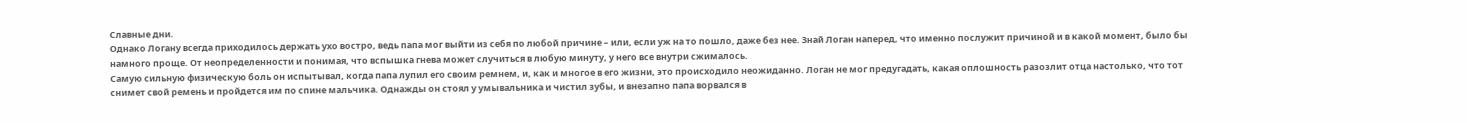Славные дни.
Однако Логану всегда приходилось держать ухо востро, ведь папа мог выйти из себя по любой причине – или, если уж на то пошло, даже без нее. Знай Логан наперед, что именно послужит причиной и в какой момент, было бы намного проще. От неопределенности и понимая, что вспышка гнева может случиться в любую минуту, у него все внутри сжималось.
Самую сильную физическую боль он испытывал, когда папа лупил его своим ремнем, и, как и многое в его жизни, это происходило неожиданно. Логан не мог предугадать, какая оплошность разозлит отца настолько, что тот снимет свой ремень и пройдется им по спине мальчика. Однажды он стоял у умывальника и чистил зубы, и внезапно папа ворвался в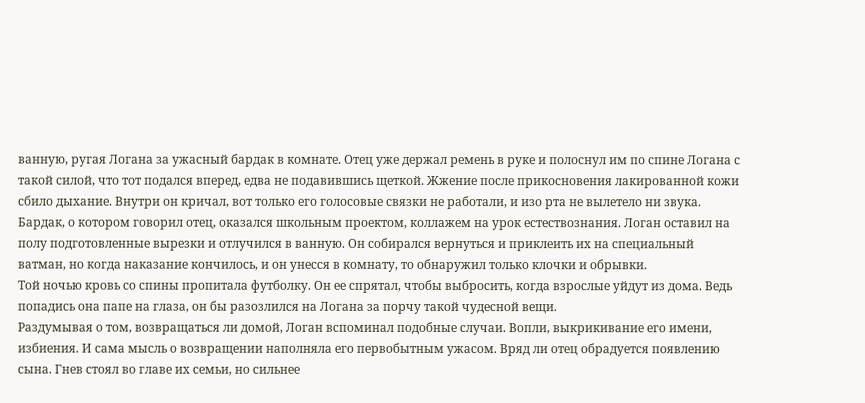ванную, ругая Логана за ужасный бардак в комнате. Отец уже держал ремень в руке и полоснул им по спине Логана с такой силой, что тот подался вперед, едва не подавившись щеткой. Жжение после прикосновения лакированной кожи сбило дыхание. Внутри он кричал, вот только его голосовые связки не работали, и изо рта не вылетело ни звука.
Бардак, о котором говорил отец, оказался школьным проектом, коллажем на урок естествознания. Логан оставил на полу подготовленные вырезки и отлучился в ванную. Он собирался вернуться и приклеить их на специальный ватман, но когда наказание кончилось, и он унесся в комнату, то обнаружил только клочки и обрывки.
Той ночью кровь со спины пропитала футболку. Он ее спрятал, чтобы выбросить, когда взрослые уйдут из дома. Ведь попадись она папе на глаза, он бы разозлился на Логана за порчу такой чудесной вещи.
Раздумывая о том, возвращаться ли домой, Логан вспоминал подобные случаи. Вопли, выкрикивание его имени, избиения. И сама мысль о возвращении наполняла его первобытным ужасом. Вряд ли отец обрадуется появлению сына. Гнев стоял во главе их семьи, но сильнее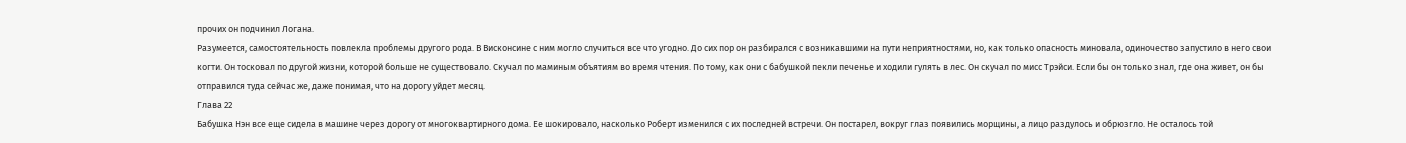прочих он подчинил Логана.
Разумеется, самостоятельность повлекла проблемы другого рода. В Висконсине с ним могло случиться все что угодно. До сих пор он разбирался с возникавшими на пути неприятностями, но, как только опасность миновала, одиночество запустило в него свои когти. Он тосковал по другой жизни, которой больше не существовало. Скучал по маминым объятиям во время чтения. По тому, как они с бабушкой пекли печенье и ходили гулять в лес. Он скучал по мисс Трэйси. Если бы он только знал, где она живет, он бы отправился туда сейчас же, даже понимая, что на дорогу уйдет месяц.
Глава 22
Бабушка Нэн все еще сидела в машине через дорогу от многоквартирного дома. Ее шокировало, насколько Роберт изменился с их последней встречи. Он постарел, вокруг глаз появились морщины, а лицо раздулось и обрюзгло. Не осталось той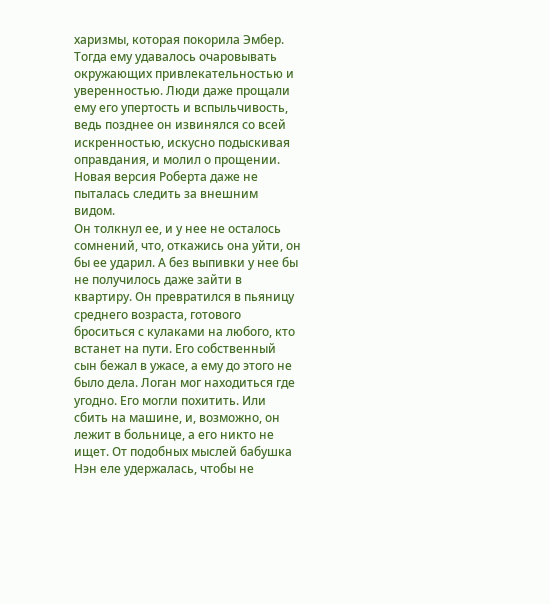харизмы, которая покорила Эмбер. Тогда ему удавалось очаровывать окружающих привлекательностью и уверенностью. Люди даже прощали ему его упертость и вспыльчивость, ведь позднее он извинялся со всей искренностью, искусно подыскивая оправдания, и молил о прощении. Новая версия Роберта даже не пыталась следить за внешним видом.
Он толкнул ее, и у нее не осталось сомнений, что, откажись она уйти, он бы ее ударил. А без выпивки у нее бы не получилось даже зайти в квартиру. Он превратился в пьяницу среднего возраста, готового броситься с кулаками на любого, кто встанет на пути. Его собственный сын бежал в ужасе, а ему до этого не было дела. Логан мог находиться где угодно. Его могли похитить. Или сбить на машине, и, возможно, он лежит в больнице, а его никто не ищет. От подобных мыслей бабушка Нэн еле удержалась, чтобы не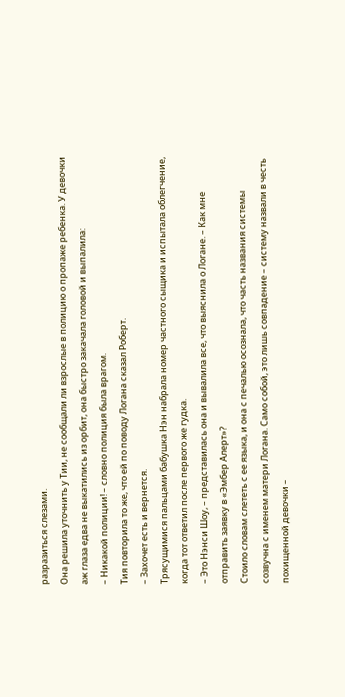разразиться слезами.
Она решила уточнить у Тии, не сообщали ли взрослые в полицию о пропаже ребенка. У девочки аж глаза едва не выкатились из орбит, она быстро закачала головой и выпалила:
– Никакой полиции! – словно полиция была врагом.
Тия повторила то же, что ей по поводу Логана сказал Роберт.
– Захочет есть и вернется.
Трясущимися пальцами бабушка Нэн набрала номер частного сыщика и испытала облегчение, когда тот ответил после первого же гудка.
– Это Нэнси Шоу, – представилась она и вывалила все, что выяснила о Логане. – Как мне отправить заявку в «Эмбер Алерт»?
Стоило словам слететь с ее языка, и она с печалью осознала, что часть названия системы созвучна с именем матери Логана. Само собой, это лишь совпадение – систему назвали в честь похищенной девочки –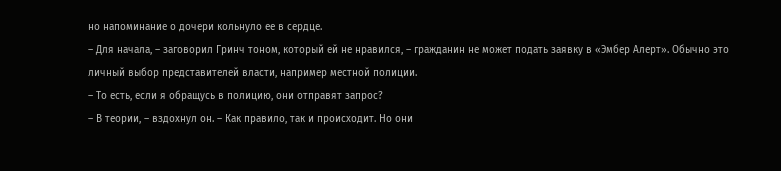но напоминание о дочери кольнуло ее в сердце.
– Для начала, – заговорил Гринч тоном, который ей не нравился, – гражданин не может подать заявку в «Эмбер Алерт». Обычно это личный выбор представителей власти, например местной полиции.
– То есть, если я обращусь в полицию, они отправят запрос?
– В теории, – вздохнул он. – Как правило, так и происходит. Но они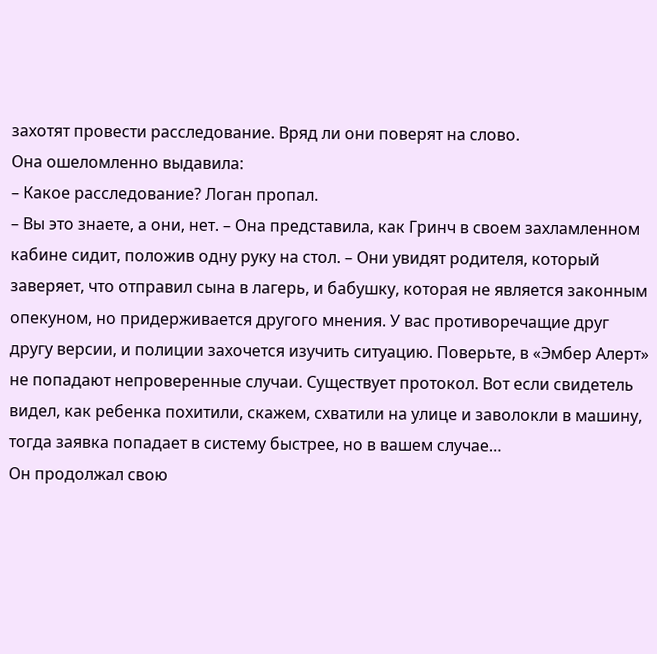захотят провести расследование. Вряд ли они поверят на слово.
Она ошеломленно выдавила:
– Какое расследование? Логан пропал.
– Вы это знаете, а они, нет. – Она представила, как Гринч в своем захламленном кабине сидит, положив одну руку на стол. – Они увидят родителя, который заверяет, что отправил сына в лагерь, и бабушку, которая не является законным опекуном, но придерживается другого мнения. У вас противоречащие друг другу версии, и полиции захочется изучить ситуацию. Поверьте, в «Эмбер Алерт» не попадают непроверенные случаи. Существует протокол. Вот если свидетель видел, как ребенка похитили, скажем, схватили на улице и заволокли в машину, тогда заявка попадает в систему быстрее, но в вашем случае…
Он продолжал свою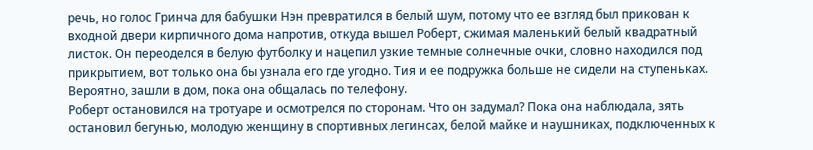речь, но голос Гринча для бабушки Нэн превратился в белый шум, потому что ее взгляд был прикован к входной двери кирпичного дома напротив, откуда вышел Роберт, сжимая маленький белый квадратный листок. Он переоделся в белую футболку и нацепил узкие темные солнечные очки, словно находился под прикрытием, вот только она бы узнала его где угодно. Тия и ее подружка больше не сидели на ступеньках. Вероятно, зашли в дом, пока она общалась по телефону.
Роберт остановился на тротуаре и осмотрелся по сторонам. Что он задумал? Пока она наблюдала, зять остановил бегунью, молодую женщину в спортивных легинсах, белой майке и наушниках, подключенных к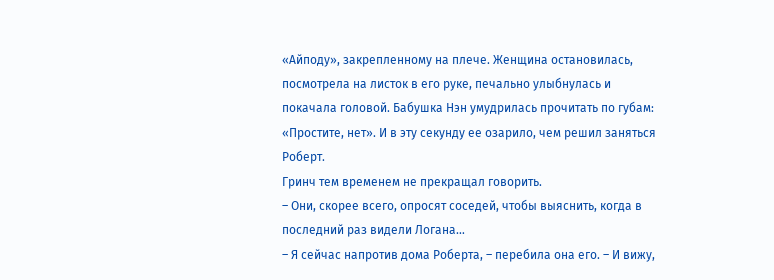«Айподу», закрепленному на плече. Женщина остановилась, посмотрела на листок в его руке, печально улыбнулась и покачала головой. Бабушка Нэн умудрилась прочитать по губам: «Простите, нет». И в эту секунду ее озарило, чем решил заняться Роберт.
Гринч тем временем не прекращал говорить.
– Они, скорее всего, опросят соседей, чтобы выяснить, когда в последний раз видели Логана…
– Я сейчас напротив дома Роберта, – перебила она его. – И вижу,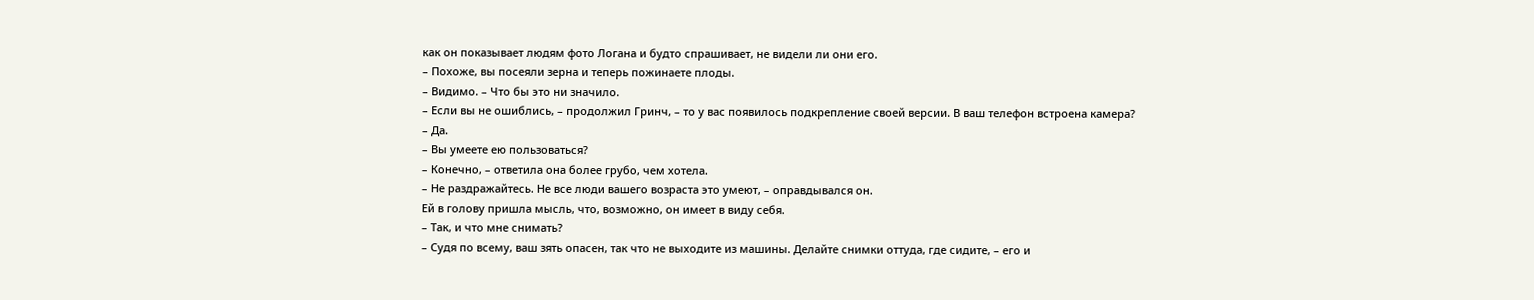как он показывает людям фото Логана и будто спрашивает, не видели ли они его.
– Похоже, вы посеяли зерна и теперь пожинаете плоды.
– Видимо. – Что бы это ни значило.
– Если вы не ошиблись, – продолжил Гринч, – то у вас появилось подкрепление своей версии. В ваш телефон встроена камера?
– Да.
– Вы умеете ею пользоваться?
– Конечно, – ответила она более грубо, чем хотела.
– Не раздражайтесь. Не все люди вашего возраста это умеют, – оправдывался он.
Ей в голову пришла мысль, что, возможно, он имеет в виду себя.
– Так, и что мне снимать?
– Судя по всему, ваш зять опасен, так что не выходите из машины. Делайте снимки оттуда, где сидите, – его и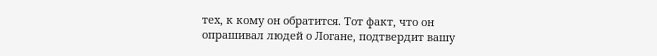тех, к кому он обратится. Тот факт, что он опрашивал людей о Логане, подтвердит вашу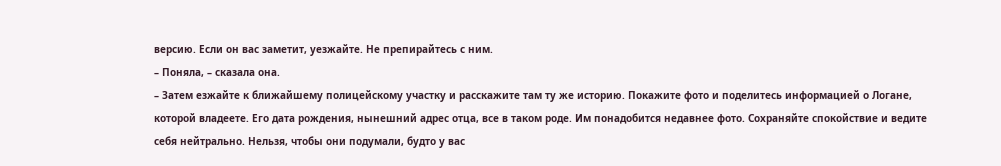версию. Если он вас заметит, уезжайте. Не препирайтесь с ним.
– Поняла, – сказала она.
– Затем езжайте к ближайшему полицейскому участку и расскажите там ту же историю. Покажите фото и поделитесь информацией о Логане, которой владеете. Его дата рождения, нынешний адрес отца, все в таком роде. Им понадобится недавнее фото. Сохраняйте спокойствие и ведите себя нейтрально. Нельзя, чтобы они подумали, будто у вас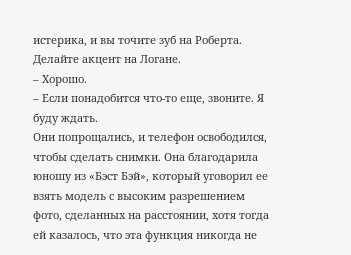истерика, и вы точите зуб на Роберта. Делайте акцент на Логане.
– Хорошо.
– Если понадобится что-то еще, звоните. Я буду ждать.
Они попрощались, и телефон освободился, чтобы сделать снимки. Она благодарила юношу из «Бэст Бэй», который уговорил ее взять модель с высоким разрешением фото, сделанных на расстоянии, хотя тогда ей казалось, что эта функция никогда не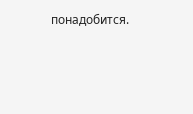понадобится.